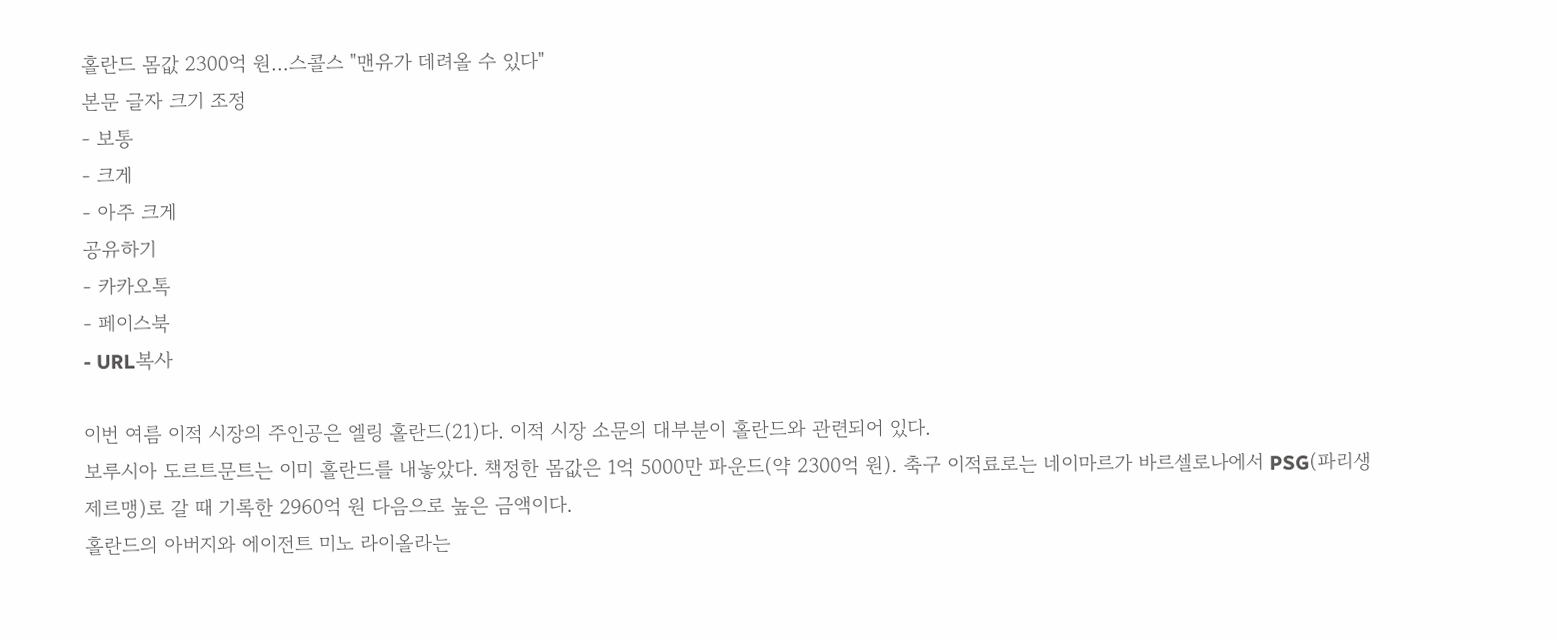홀란드 몸값 2300억 원…스콜스 "맨유가 데려올 수 있다"
본문 글자 크기 조정
- 보통
- 크게
- 아주 크게
공유하기
- 카카오톡
- 페이스북
- URL복사

이번 여름 이적 시장의 주인공은 엘링 홀란드(21)다. 이적 시장 소문의 대부분이 홀란드와 관련되어 있다.
보루시아 도르트문트는 이미 홀란드를 내놓았다. 책정한 몸값은 1억 5000만 파운드(약 2300억 원). 축구 이적료로는 네이마르가 바르셀로나에서 PSG(파리생제르맹)로 갈 때 기록한 2960억 원 다음으로 높은 금액이다.
홀란드의 아버지와 에이전트 미노 라이올라는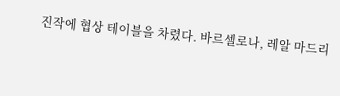진작에 협상 테이블을 차렸다. 바르셀로나, 레알 마드리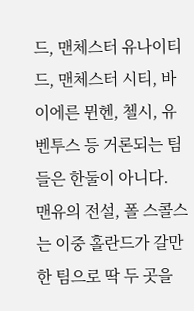드, 맨체스터 유나이티드, 맨체스터 시티, 바이에른 뮌헨, 첼시, 유벤투스 등 거론되는 팀들은 한둘이 아니다.
맨유의 전설, 폴 스콜스는 이중 홀란드가 갈만한 팀으로 딱 두 곳을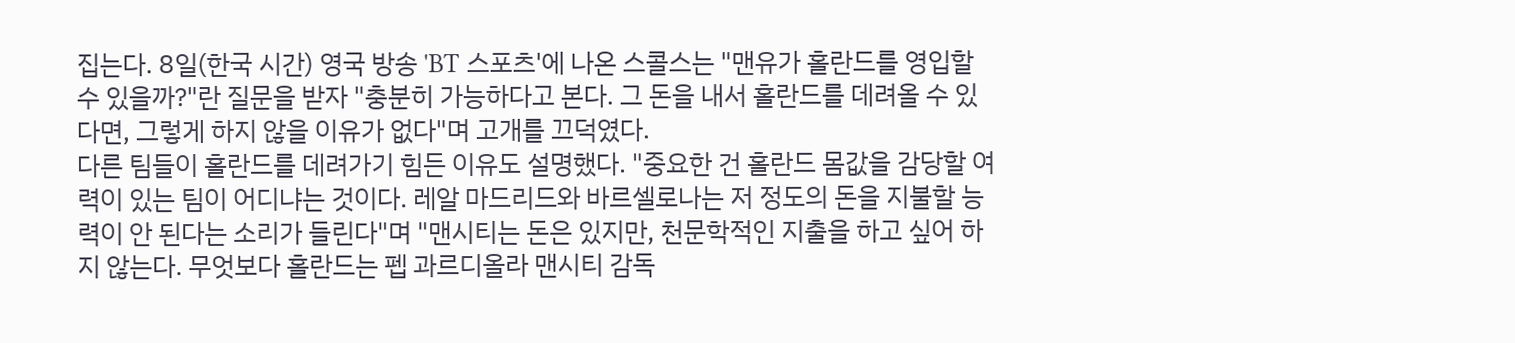집는다. 8일(한국 시간) 영국 방송 'BT 스포츠'에 나온 스콜스는 "맨유가 홀란드를 영입할 수 있을까?"란 질문을 받자 "충분히 가능하다고 본다. 그 돈을 내서 홀란드를 데려올 수 있다면, 그렇게 하지 않을 이유가 없다"며 고개를 끄덕였다.
다른 팀들이 홀란드를 데려가기 힘든 이유도 설명했다. "중요한 건 홀란드 몸값을 감당할 여력이 있는 팀이 어디냐는 것이다. 레알 마드리드와 바르셀로나는 저 정도의 돈을 지불할 능력이 안 된다는 소리가 들린다"며 "맨시티는 돈은 있지만, 천문학적인 지출을 하고 싶어 하지 않는다. 무엇보다 홀란드는 펩 과르디올라 맨시티 감독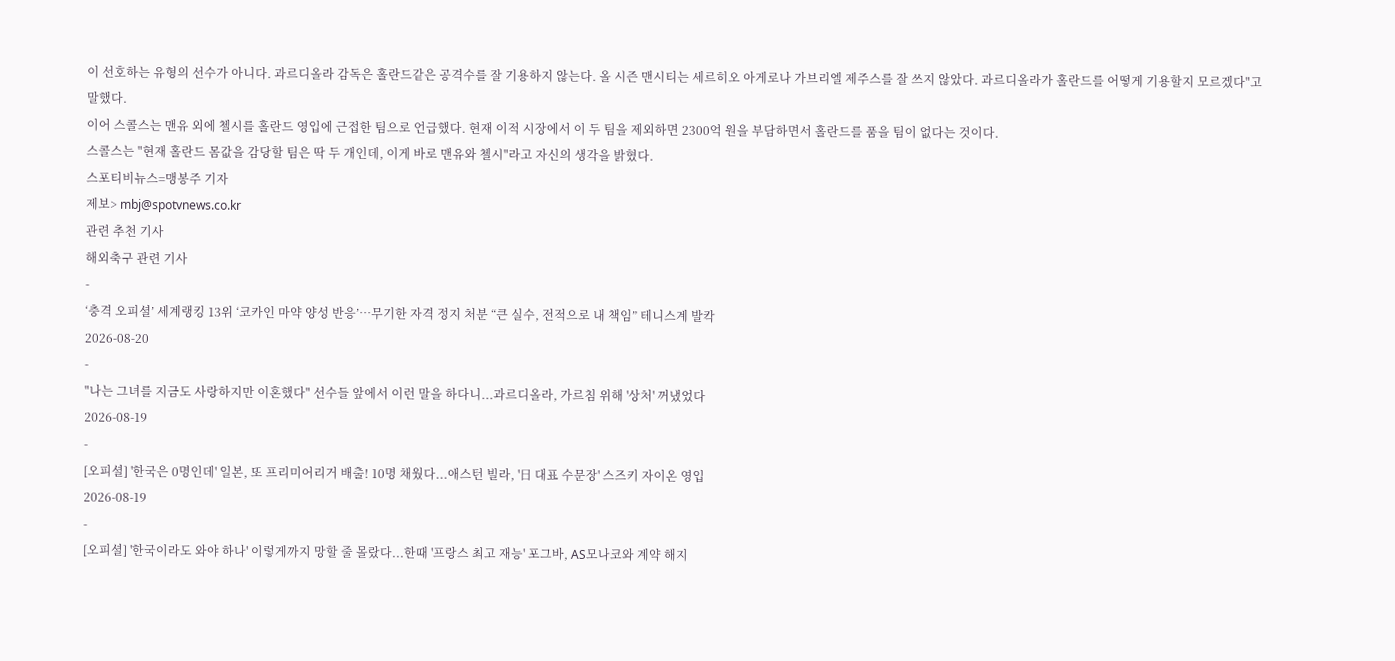이 선호하는 유형의 선수가 아니다. 과르디올라 감독은 홀란드같은 공격수를 잘 기용하지 않는다. 올 시즌 맨시티는 세르히오 아게로나 가브리엘 제주스를 잘 쓰지 않았다. 과르디올라가 홀란드를 어떻게 기용할지 모르겠다"고 말했다.
이어 스콜스는 맨유 외에 첼시를 홀란드 영입에 근접한 팀으로 언급했다. 현재 이적 시장에서 이 두 팀을 제외하면 2300억 원을 부담하면서 홀란드를 품을 팀이 없다는 것이다.
스콜스는 "현재 홀란드 몸값을 감당할 팀은 딱 두 개인데, 이게 바로 맨유와 첼시"라고 자신의 생각을 밝혔다.
스포티비뉴스=맹봉주 기자
제보> mbj@spotvnews.co.kr
관련 추천 기사
해외축구 관련 기사
-
‘충격 오피셜’ 세계랭킹 13위 ‘코카인 마약 양성 반응’…무기한 자격 정지 처분 “큰 실수, 전적으로 내 책임” 테니스계 발칵
2026-08-20
-
"나는 그녀를 지금도 사랑하지만 이혼했다" 선수들 앞에서 이런 말을 하다니...과르디올라, 가르침 위해 '상처' 꺼냈었다
2026-08-19
-
[오피셜] '한국은 0명인데' 일본, 또 프리미어리거 배출! 10명 채웠다...애스턴 빌라, '日 대표 수문장' 스즈키 자이온 영입
2026-08-19
-
[오피셜] '한국이라도 와야 하나' 이렇게까지 망할 줄 몰랐다...한때 '프랑스 최고 재능' 포그바, AS모나코와 계약 해지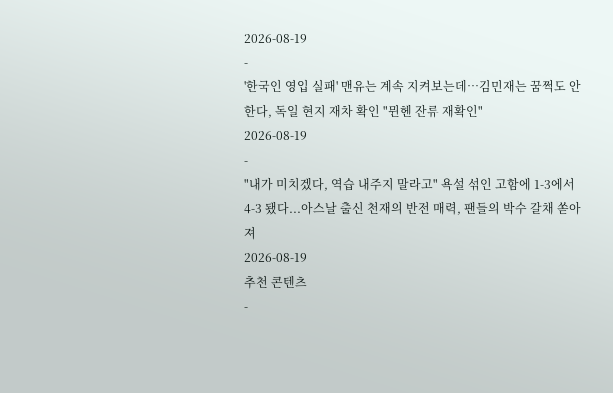2026-08-19
-
'한국인 영입 실패' 맨유는 계속 지켜보는데…김민재는 꿈쩍도 안 한다, 독일 현지 재차 확인 "뮌헨 잔류 재확인"
2026-08-19
-
"내가 미치겠다, 역습 내주지 말라고" 욕설 섞인 고함에 1-3에서 4-3 됐다...아스날 출신 천재의 반전 매력, 팬들의 박수 갈채 쏟아져
2026-08-19
추천 콘텐츠
-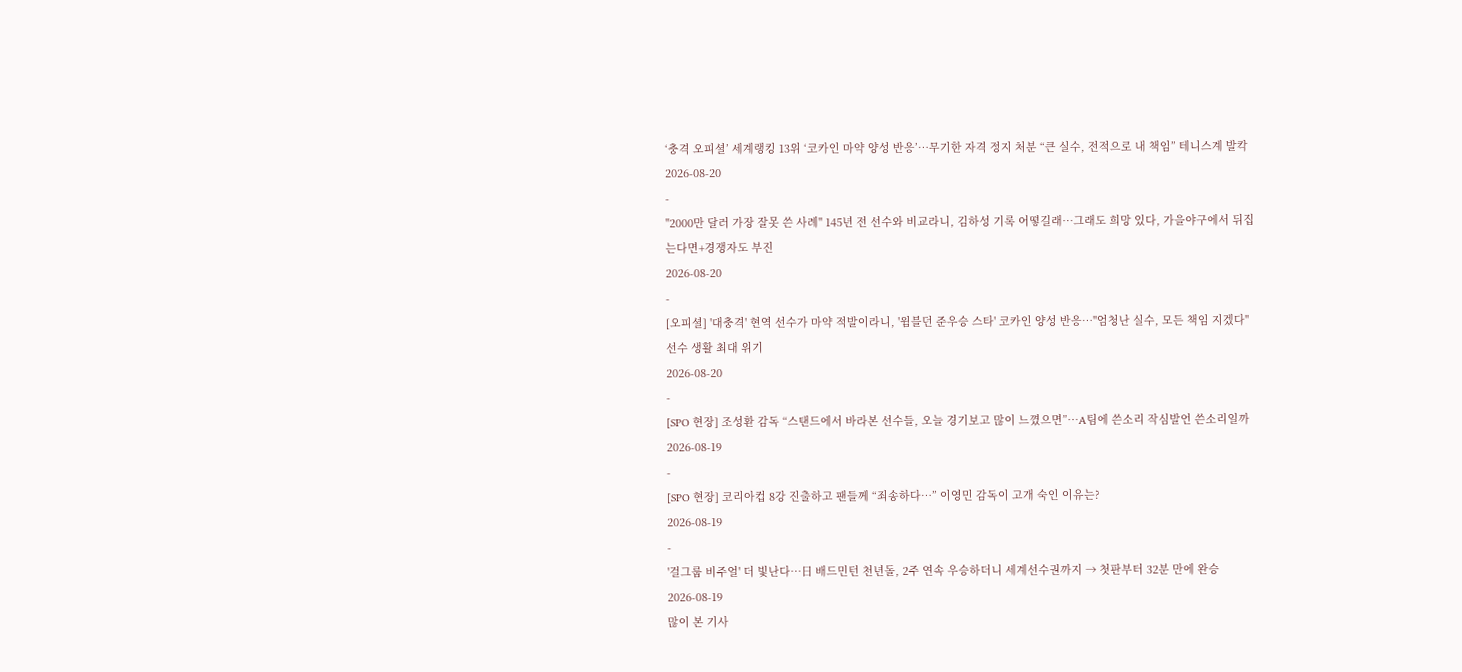‘충격 오피셜’ 세계랭킹 13위 ‘코카인 마약 양성 반응’…무기한 자격 정지 처분 “큰 실수, 전적으로 내 책임” 테니스계 발칵
2026-08-20
-
"2000만 달러 가장 잘못 쓴 사례" 145년 전 선수와 비교라니, 김하성 기록 어떻길래…그래도 희망 있다, 가을야구에서 뒤집는다면+경쟁자도 부진
2026-08-20
-
[오피셜] '대충격' 현역 선수가 마약 적발이라니, '윔블던 준우승 스타' 코카인 양성 반응…"엄청난 실수, 모든 책임 지겠다" 선수 생활 최대 위기
2026-08-20
-
[SPO 현장] 조성환 감독 “스탠드에서 바라본 선수들, 오늘 경기보고 많이 느꼈으면”…A팀에 쓴소리 작심발언 쓴소리일까
2026-08-19
-
[SPO 현장] 코리아컵 8강 진출하고 팬들께 “죄송하다…” 이영민 감독이 고개 숙인 이유는?
2026-08-19
-
'걸그룹 비주얼' 더 빛난다…日 배드민턴 천년돌, 2주 연속 우승하더니 세계선수권까지 → 첫판부터 32분 만에 완승
2026-08-19
많이 본 기사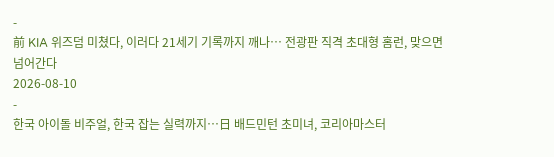-
前 KIA 위즈덤 미쳤다, 이러다 21세기 기록까지 깨나… 전광판 직격 초대형 홈런, 맞으면 넘어간다
2026-08-10
-
한국 아이돌 비주얼, 한국 잡는 실력까지…日 배드민턴 초미녀, 코리아마스터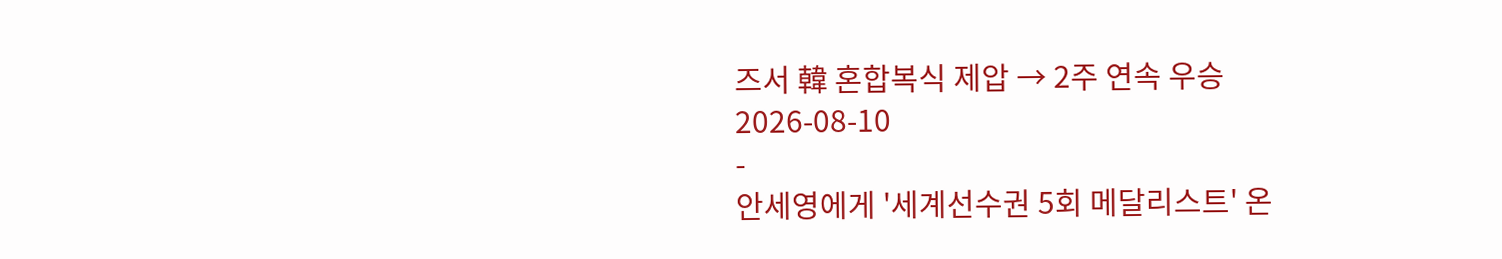즈서 韓 혼합복식 제압 → 2주 연속 우승
2026-08-10
-
안세영에게 '세계선수권 5회 메달리스트' 온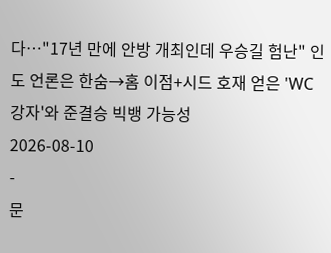다…"17년 만에 안방 개최인데 우승길 험난" 인도 언론은 한숨→홈 이점+시드 호재 얻은 'WC 강자'와 준결승 빅뱅 가능성
2026-08-10
-
문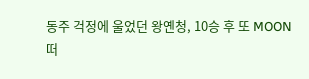동주 걱정에 울었던 왕옌청, 10승 후 또 MOON 떠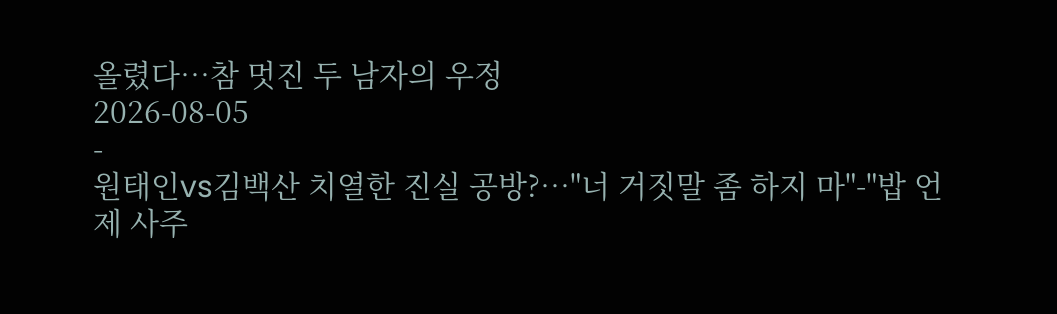올렸다…참 멋진 두 남자의 우정
2026-08-05
-
원태인vs김백산 치열한 진실 공방?…"너 거짓말 좀 하지 마"-"밥 언제 사주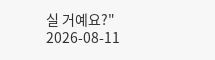실 거예요?"
2026-08-11